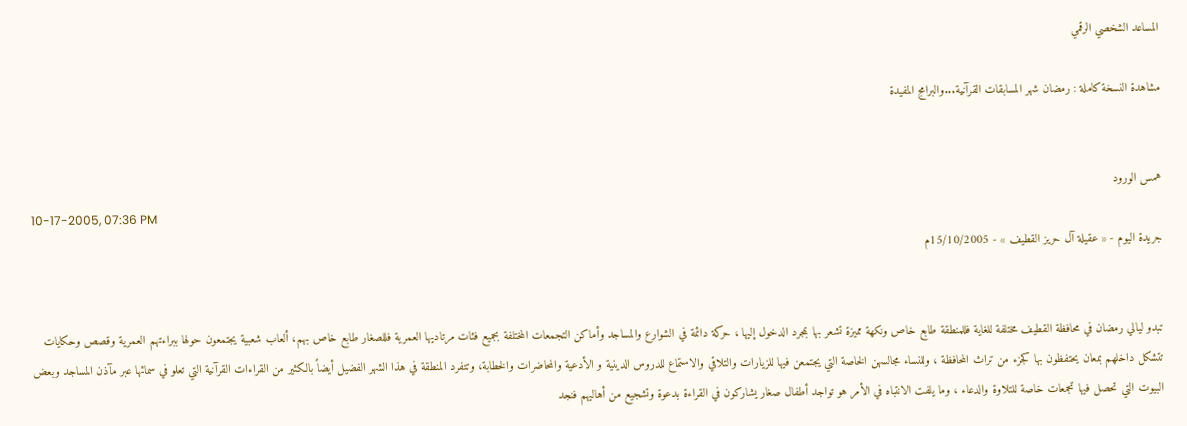المساعد الشخصي الرقمي

مشاهدة النسخة كاملة : رمضان شهر المسابقات القرآنية...والبرامج المفيدة


همس الورود
10-17-2005, 07:36 PM
جريدة اليوم - « عقيلة آل حريز القطيف » - 15/10/2005م


تبدو ليالي رمضان في محافظة القطيف مختلفة للغاية فللمنطقة طابع خاص ونكهة مميزة تشعر بها بمجرد الدخول إليها ، حركة دائمة في الشوارع والمساجد وأماكن التجمعات المختلفة بجميع فئات مرتاديها العمرية فللصغار طابع خاص بهم، ألعاب شعبية يجتمعون حولها ببراءتهم العمرية وقصص وحكايات تتشكل داخلهم بمعان يحتفظون بها كجزء من تراث المحافظة ، وللنساء مجالسهن الخاصة التي يجتمعن فيها للزيارات والتلاقي والاستماع للدروس الدينية و الأدعية والمحاضرات والخطابة، وتتفرد المنطقة في هذا الشهر الفضيل أيضاً بالكثير من القراءات القرآنية التي تعلو في سمائها عبر مآذن المساجد وبعض البيوت التي تحصل فيها تجمعات خاصة للتلاوة والدعاء ، وما يلفت الانتباه في الأمر هو تواجد أطفال صغار يشاركون في القراءة بدعوة وتشجيع من أهاليهم فنجد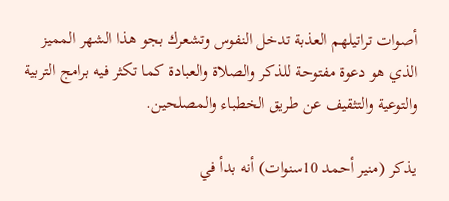أصوات تراتيلهم العذبة تدخل النفوس وتشعرك بجو هذا الشهر المميز الذي هو دعوة مفتوحة للذكر والصلاة والعبادة كما تكثر فيه برامج التربية والتوعية والتثقيف عن طريق الخطباء والمصلحين.

يذكر (منير أحمد 10سنوات) أنه بدأ في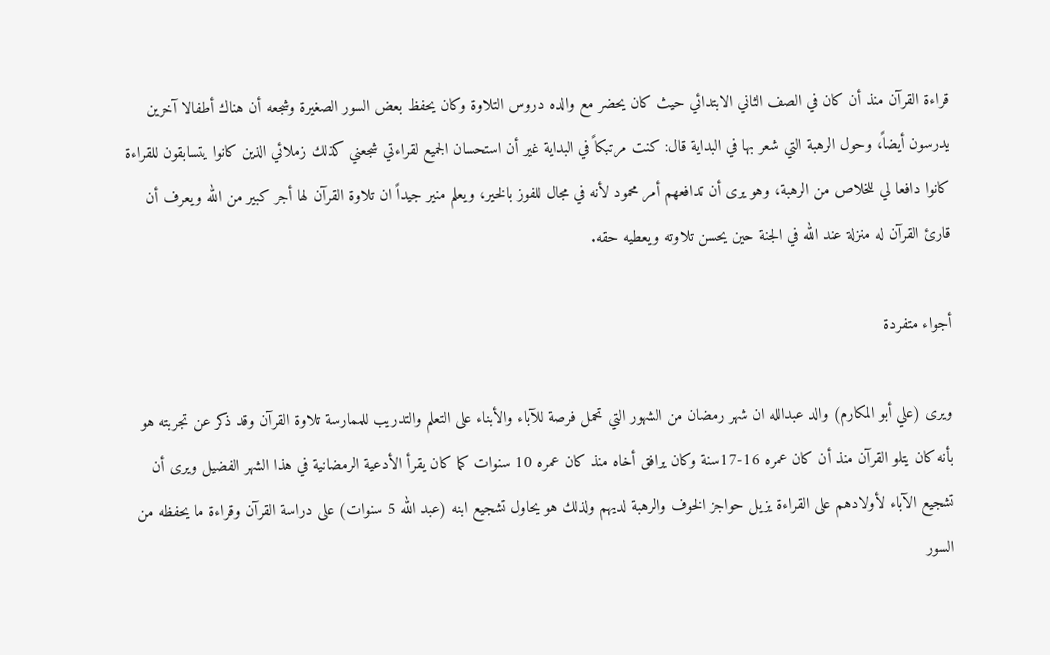قراءة القرآن منذ أن كان في الصف الثاني الابتدائي حيث كان يحضر مع والده دروس التلاوة وكان يحفظ بعض السور الصغيرة وشجعه أن هناك أطفالا آخرين يدرسون أيضاً، وحول الرهبة التي شعر بها في البداية قال: كنت مرتبكاً في البداية غير أن استحسان الجميع لقراءتي شجعني كذلك زملائي الذين كانوا يتسابقون للقراءة كانوا دافعا لي للخلاص من الرهبة، وهو يرى أن تدافعهم أمر محمود لأنه في مجال للفوز بالخير، ويعلم منير جيداً ان تلاوة القرآن لها أجر كبير من الله ويعرف أن قارئ القرآن له منزلة عند الله في الجنة حين يحسن تلاوته ويعطيه حقه.

أجواء متفردة

ويرى (علي أبو المكارم) والد عبدالله ان شهر رمضان من الشهور التي تحمل فرصة للآباء والأبناء على التعلم والتدريب للممارسة تلاوة القرآن وقد ذكر عن تجربته هو بأنه كان يتلو القرآن منذ أن كان عمره 16-17سنة وكان يرافق أخاه منذ كان عمره 10 سنوات كما كان يقرأ الأدعية الرمضانية في هذا الشهر الفضيل ويرى أن تشجيع الآباء لأولادهم على القراءة يزيل حواجز الخوف والرهبة لديهم ولذلك هو يحاول تشجيع ابنه (عبد الله 5 سنوات) على دراسة القرآن وقراءة ما يحفظه من السور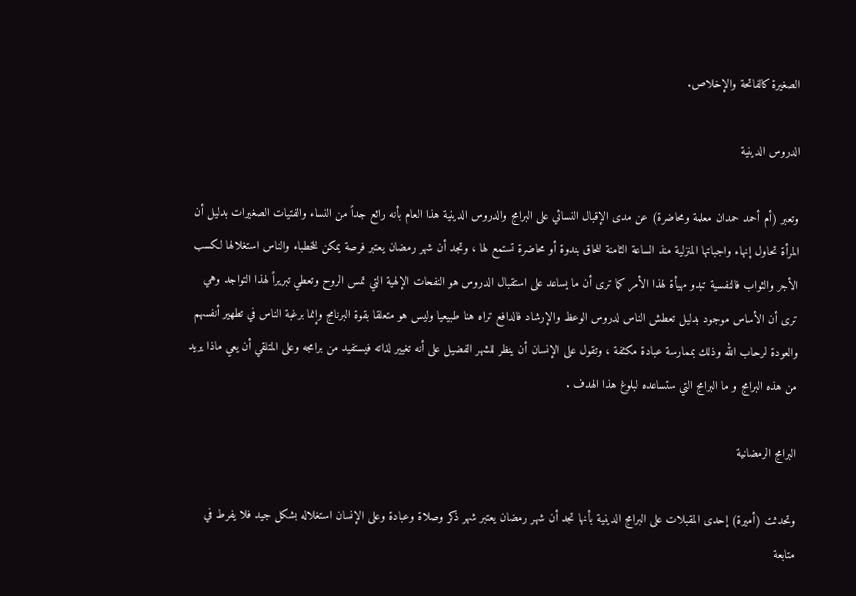الصغيرة كالفاتحة والإخلاص.

الدروس الدينية

وتعبر (أم أحمد حمدان معلمة ومحاضرة) عن مدى الإقبال النسائي على البرامج والدروس الدينية هذا العام بأنه رائع جداً من النساء والفتيات الصغيرات بدليل أن المرأة تحاول إنهاء واجباتها المنزلية منذ الساعة الثامنة للحاق بندوة أو محاضرة تستمع لها ، وتجد أن شهر رمضان يعتبر فرصة يمكن للخطباء والناس استغلالها لكسب الأجر والثواب فالنفسية تبدو مهيأة لهذا الأمر كما ترى أن ما يساعد على استقبال الدروس هو النفحات الإلهية التي تمس الروح وتعطي تبريراً لهذا التواجد وهي ترى أن الأساس موجود بدليل تعطش الناس لدروس الوعظ والإرشاد فالدافع تراه هنا طبيعيا وليس هو متعلقا بقوة البرنامج وإنما برغبة الناس في تطهير أنفسهم والعودة لرحاب الله وذلك بممارسة عبادة مكثفة ، وتقول على الإنسان أن ينظر للشهر الفضيل على أنه تغيير لذاته فيستفيد من برامجه وعلى المتلقي أن يعي ماذا يريد من هذه البرامج و ما البرامج التي ستساعده لبلوغ هذا الهدف .

البرامج الرمضانية

وتحدثت (أميرة) إحدى المقبلات على البرامج الدينية بأنها تجد أن شهر رمضان يعتبر شهر ذكر وصلاة وعبادة وعلى الإنسان استغلاله بشكل جيد فلا يفرط في متابعة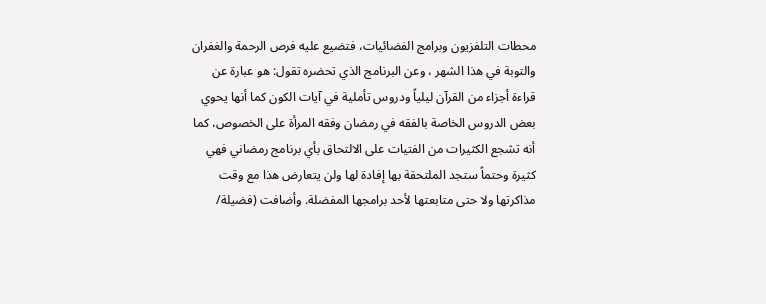محطات التلفزيون وبرامج الفضائيات، فتضيع عليه فرص الرحمة والغفران والتوبة في هذا الشهر ، وعن البرنامج الذي تحضره تقول: هو عبارة عن قراءة أجزاء من القرآن ليلياً ودروس تأملية في آيات الكون كما أنها يحوي بعض الدروس الخاصة بالفقه في رمضان وفقه المرأة على الخصوص، كما أنه تشجع الكثيرات من الفتيات على الالتحاق بأي برنامج رمضاني فهي كثيرة وحتماً ستجد الملتحقة بها إفادة لها ولن يتعارض هذا مع وقت مذاكرتها ولا حتى متابعتها لأحد برامجها المفضلة. وأضافت (فضيلة/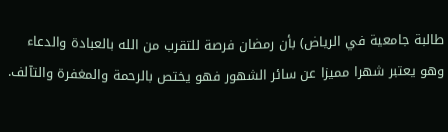طالبة جامعية في الرياض) بأن رمضان فرصة للتقرب من الله بالعبادة والدعاء وهو يعتبر شهرا مميزا عن سائر الشهور فهو يختص بالرحمة والمغفرة والتآلف.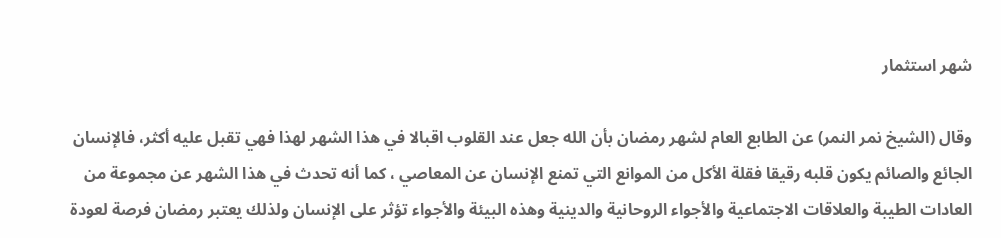شهر استثمار

وقال (الشيخ نمر النمر) عن الطابع العام لشهر رمضان بأن الله جعل عند القلوب اقبالا في هذا الشهر لهذا فهي تقبل عليه أكثر، فالإنسان الجائع والصائم يكون قلبه رقيقا فقلة الأكل من الموانع التي تمنع الإنسان عن المعاصي ، كما أنه تحدث في هذا الشهر عن مجموعة من العادات الطيبة والعلاقات الاجتماعية والأجواء الروحانية والدينية وهذه البيئة والأجواء تؤثر على الإنسان ولذلك يعتبر رمضان فرصة لعودة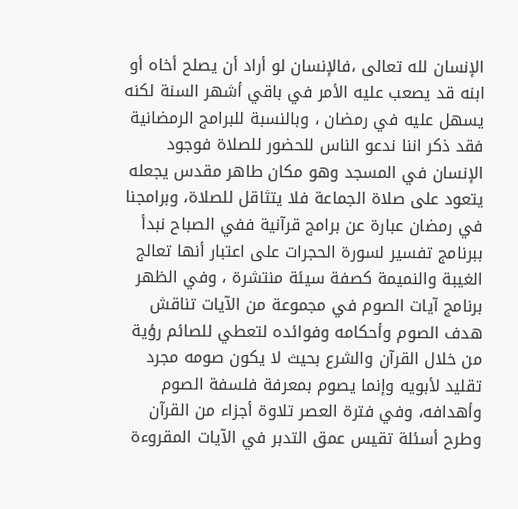الإنسان لله تعالى ،فالإنسان لو أراد أن يصلح أخاه أو ابنه قد يصعب عليه الأمر في باقي أشهر السنة لكنه يسهل عليه في رمضان ، وبالنسبة للبرامج الرمضانية فقد ذكر اننا ندعو الناس للحضور للصلاة فوجود الإنسان في المسجد وهو مكان طاهر مقدس يجعله يتعود على صلاة الجماعة فلا يتثاقل للصلاة، وبرامجنا في رمضان عبارة عن برامج قرآنية ففي الصباح نبدأ ببرنامج تفسير لسورة الحجرات على اعتبار أنها تعالج الغيبة والنميمة كصفة سيئة منتشرة ، وفي الظهر برنامج آيات الصوم في مجموعة من الآيات تناقش هدف الصوم وأحكامه وفوائده لتعطي للصائم رؤية من خلال القرآن والشرع بحيث لا يكون صومه مجرد تقليد لأبويه وإنما يصوم بمعرفة فلسفة الصوم وأهدافه، وفي فترة العصر تلاوة أجزاء من القرآن وطرح أسئلة تقيس عمق التدبر في الآيات المقروءة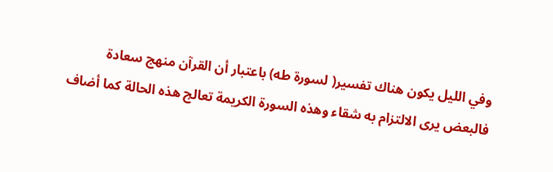وفي الليل يكون هناك تفسير( لسورة طه) باعتبار أن القرآن منهج سعادة فالبعض يرى الالتزام به شقاء وهذه السورة الكريمة تعالج هذه الحالة كما أضاف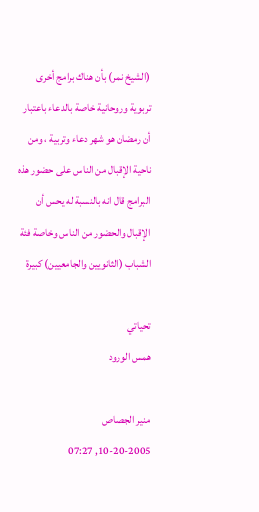(الشيخ نمر) بأن هناك برامج أخرى تربوية وروحانية خاصة بالدعاء باعتبار أن رمضان هو شهر دعاء وتربية ، ومن ناحية الإقبال من الناس على حضور هذه البرامج قال انه بالنسبة له يحس أن الإقبال والحضور من الناس وخاصة فئة الشباب (الثانويين والجامعيين) كبيرة

تحياتي
همس الورود

منير الجصاص
10-20-2005, 07:27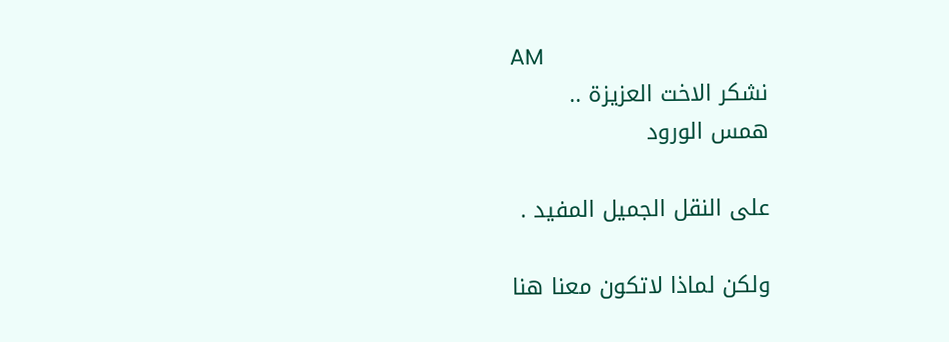AM
نشكر الاخت العزيزة ..
همس الورود

على النقل الجميل المفيد .

ولكن لماذا لاتكون معنا هنا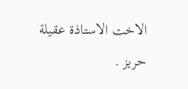الاخت الاستاذة عقيلة حريز .